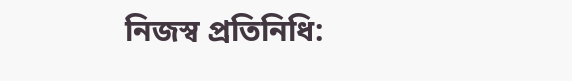নিজস্ব প্রতিনিধি: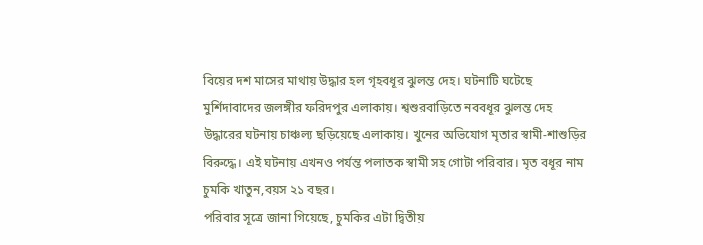বিয়ের দশ মাসের মাথায় উদ্ধার হল গৃহবধূর ঝুলন্ত দেহ। ঘটনাটি ঘটেছে মুর্শিদাবাদের জলঙ্গীর ফরিদপুর এলাকায়। শ্বশুরবাড়িতে নববধূর ঝুলন্ত দেহ উদ্ধারের ঘটনায় চাঞ্চল্য ছড়িয়েছে এলাকায়। খুনের অভিযোগ মৃতার স্বামী-শাশুড়ির বিরুদ্ধে। এই ঘটনায় এখনও পর্যন্ত পলাতক স্বামী সহ গোটা পরিবার। মৃত বধূর নাম চুমকি খাতুন,বয়স ২১ বছর।
পরিবার সূত্রে জানা গিয়েছে, চুমকির এটা দ্বিতীয়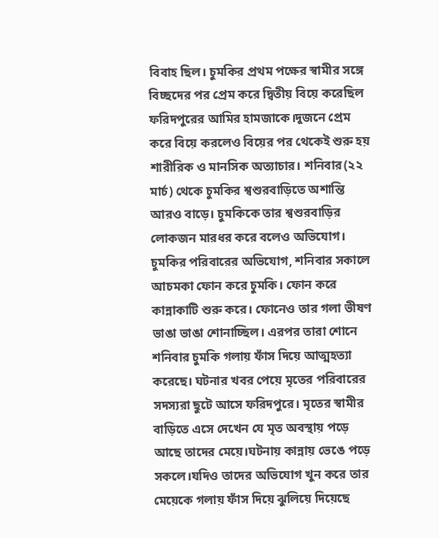বিবাহ ছিল। চুমকির প্রথম পক্ষের স্বামীর সঙ্গে বিচ্ছদের পর প্রেম করে দ্বিতীয় বিয়ে করেছিল ফরিদপুরের আমির হামজাকে।দুজনে প্রেম করে বিয়ে করলেও বিয়ের পর থেকেই শুরু হয় শারীরিক ও মানসিক অত্যাচার। শনিবার(২২ মার্চ) থেকে চুমকির শ্বশুরবাড়িতে অশান্তি আরও বাড়ে। চুমকিকে তার শ্বশুরবাড়ির লোকজন মারধর করে বলেও অভিযোগ।
চুমকির পরিবারের অভিযোগ, শনিবার সকালে আচমকা ফোন করে চুমকি। ফোন করে কান্নাকাটি শুরু করে। ফোনেও তার গলা ভীষণ ভাঙা ভাঙা শোনাচ্ছিল। এরপর তারা শোনে শনিবার চুমকি গলায় ফাঁস দিয়ে আত্মহত্যা করেছে। ঘটনার খবর পেয়ে মৃতের পরিবারের সদস্যরা ছুটে আসে ফরিদপুরে। মৃতের স্বামীর বাড়িতে এসে দেখেন যে মৃত অবস্থায় পড়ে আছে তাদের মেয়ে।ঘটনায় কান্নায় ভেঙে পড়ে সকলে।যদিও তাদের অভিযোগ খুন করে তার মেয়েকে গলায় ফাঁস দিয়ে ঝুলিয়ে দিয়েছে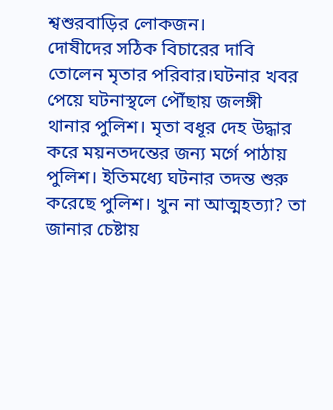শ্বশুরবাড়ির লোকজন।
দোষীদের সঠিক বিচারের দাবি তোলেন মৃতার পরিবার।ঘটনার খবর পেয়ে ঘটনাস্থলে পৌঁছায় জলঙ্গী থানার পুলিশ। মৃতা বধূর দেহ উদ্ধার করে ময়নতদন্তের জন্য মর্গে পাঠায় পুলিশ। ইতিমধ্যে ঘটনার তদন্ত শুরু করেছে পুলিশ। খুন না আত্মহত্যা? তা জানার চেষ্টায়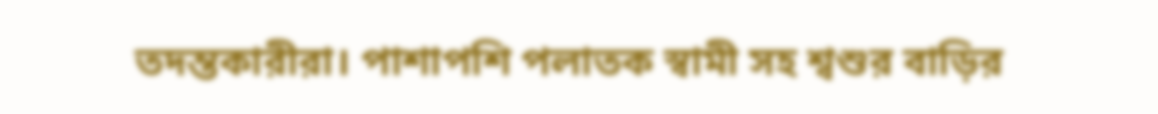তদন্তকারীরা। পাশাপশি পলাতক স্বামী সহ শ্বশুর বাড়ির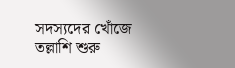সদস্যদের খোঁজে তল্লাশি শুরু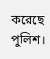করেছে পুলিশ।